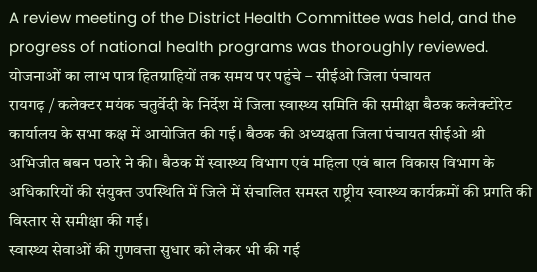A review meeting of the District Health Committee was held, and the progress of national health programs was thoroughly reviewed.
योजनाओं का लाभ पात्र हितग्राहियों तक समय पर पहुंचे – सीईओ जिला पंचायत
रायगढ़ / कलेक्टर मयंक चतुर्वेदी के निर्देश में जिला स्वास्थ्य समिति की समीक्षा बैठक कलेक्टोरेट कार्यालय के सभा कक्ष में आयोजित की गई। बैठक की अध्यक्षता जिला पंचायत सीईओ श्री अभिजीत बबन पठारे ने की। बैठक में स्वास्थ्य विभाग एवं महिला एवं बाल विकास विभाग के अधिकारियों की संयुक्त उपस्थिति में जिले में संचालित समस्त राष्ट्रीय स्वास्थ्य कार्यक्रमों की प्रगति की विस्तार से समीक्षा की गई।
स्वास्थ्य सेवाओं की गुणवत्ता सुधार को लेकर भी की गई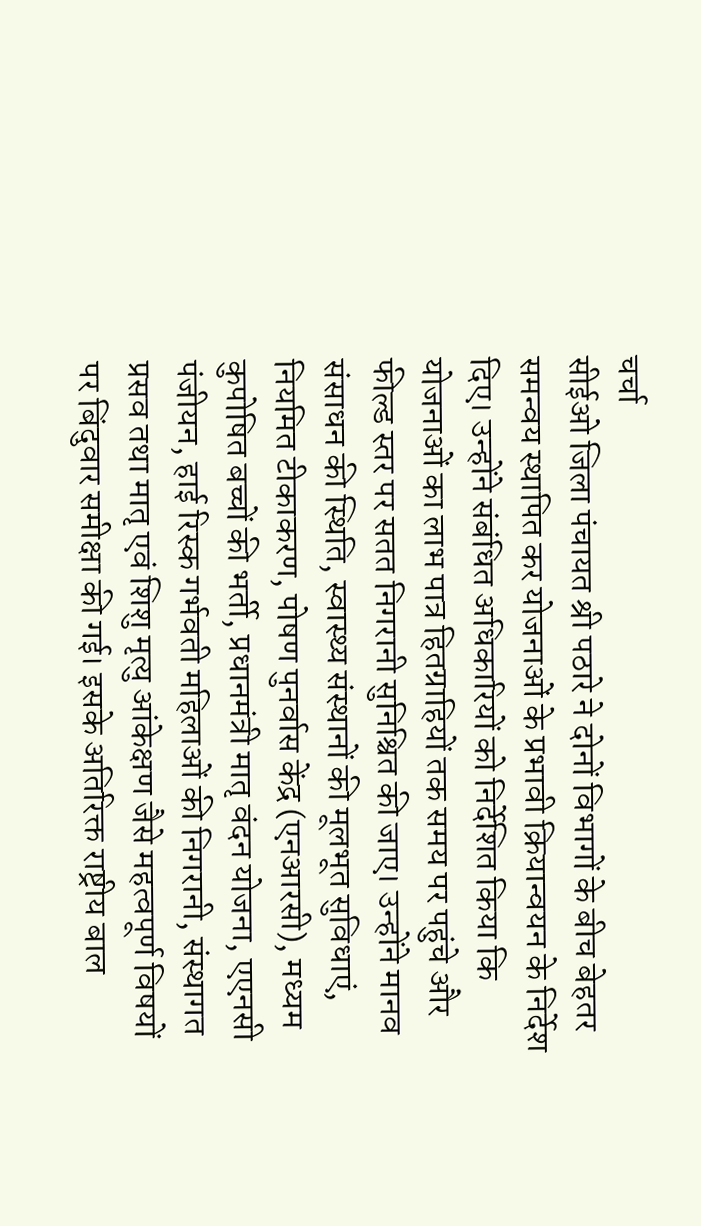चर्चा
सीईओ जिला पंचायत श्री पठारे ने दोनों विभागों के बीच बेहतर समन्वय स्थापित कर योजनाओं के प्रभावी क्रियान्वयन के निर्देश दिए। उन्होंने संबंधित अधिकारियों को निर्देशित किया कि योजनाओं का लाभ पात्र हितग्राहियों तक समय पर पहुंचे और फील्ड स्तर पर सतत निगरानी सुनिश्चित की जाए। उन्होंने मानव संसाधन की स्थिति, स्वास्थ्य संस्थानों की मूलभूत सुविधाएं, नियमित टीकाकरण, पोषण पुनर्वास केंद्र (एनआरसी), मध्यम कुपोषित बच्चों की भर्ती, प्रधानमंत्री मातृ वंदन योजना, एएनसी पंजीयन, हाई रिस्क गर्भवती महिलाओं की निगरानी, संस्थागत प्रसव तथा मातृ एवं शिशु मृत्यु आंकेक्षण जैसे महत्वपूर्ण विषयों पर बिंदुवार समीक्षा की गई। इसके अतिरिक्त राष्ट्रीय बाल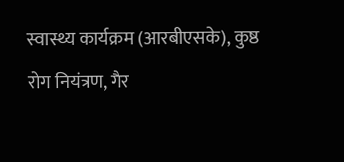स्वास्थ्य कार्यक्रम (आरबीएसके), कुष्ठ रोग नियंत्रण, गैर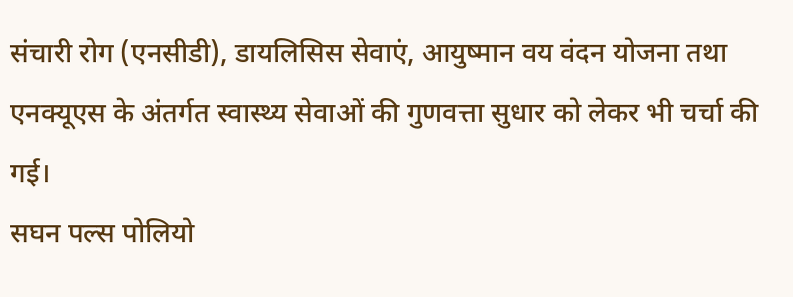संचारी रोग (एनसीडी), डायलिसिस सेवाएं, आयुष्मान वय वंदन योजना तथा एनक्यूएस के अंतर्गत स्वास्थ्य सेवाओं की गुणवत्ता सुधार को लेकर भी चर्चा की गई।
सघन पल्स पोलियो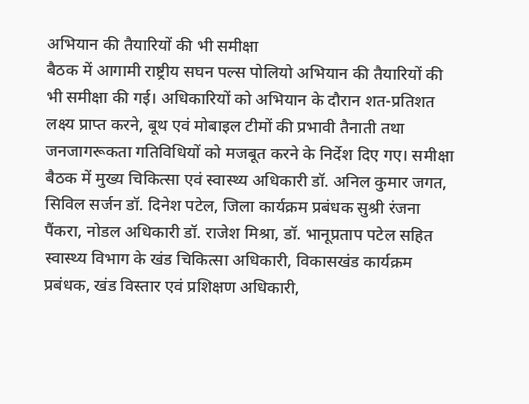अभियान की तैयारियों की भी समीक्षा
बैठक में आगामी राष्ट्रीय सघन पल्स पोलियो अभियान की तैयारियों की भी समीक्षा की गई। अधिकारियों को अभियान के दौरान शत-प्रतिशत लक्ष्य प्राप्त करने, बूथ एवं मोबाइल टीमों की प्रभावी तैनाती तथा जनजागरूकता गतिविधियों को मजबूत करने के निर्देश दिए गए। समीक्षा बैठक में मुख्य चिकित्सा एवं स्वास्थ्य अधिकारी डॉ. अनिल कुमार जगत, सिविल सर्जन डॉ. दिनेश पटेल, जिला कार्यक्रम प्रबंधक सुश्री रंजना पैंकरा, नोडल अधिकारी डॉ. राजेश मिश्रा, डॉ. भानूप्रताप पटेल सहित स्वास्थ्य विभाग के खंड चिकित्सा अधिकारी, विकासखंड कार्यक्रम प्रबंधक, खंड विस्तार एवं प्रशिक्षण अधिकारी,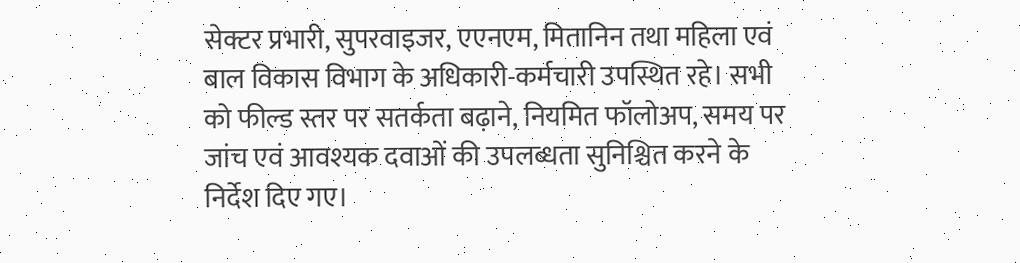सेक्टर प्रभारी, सुपरवाइजर, एएनएम, मितानिन तथा महिला एवं बाल विकास विभाग के अधिकारी-कर्मचारी उपस्थित रहे। सभी को फील्ड स्तर पर सतर्कता बढ़ाने, नियमित फॉलोअप, समय पर जांच एवं आवश्यक दवाओं की उपलब्धता सुनिश्चित करने के निर्देश दिए गए।